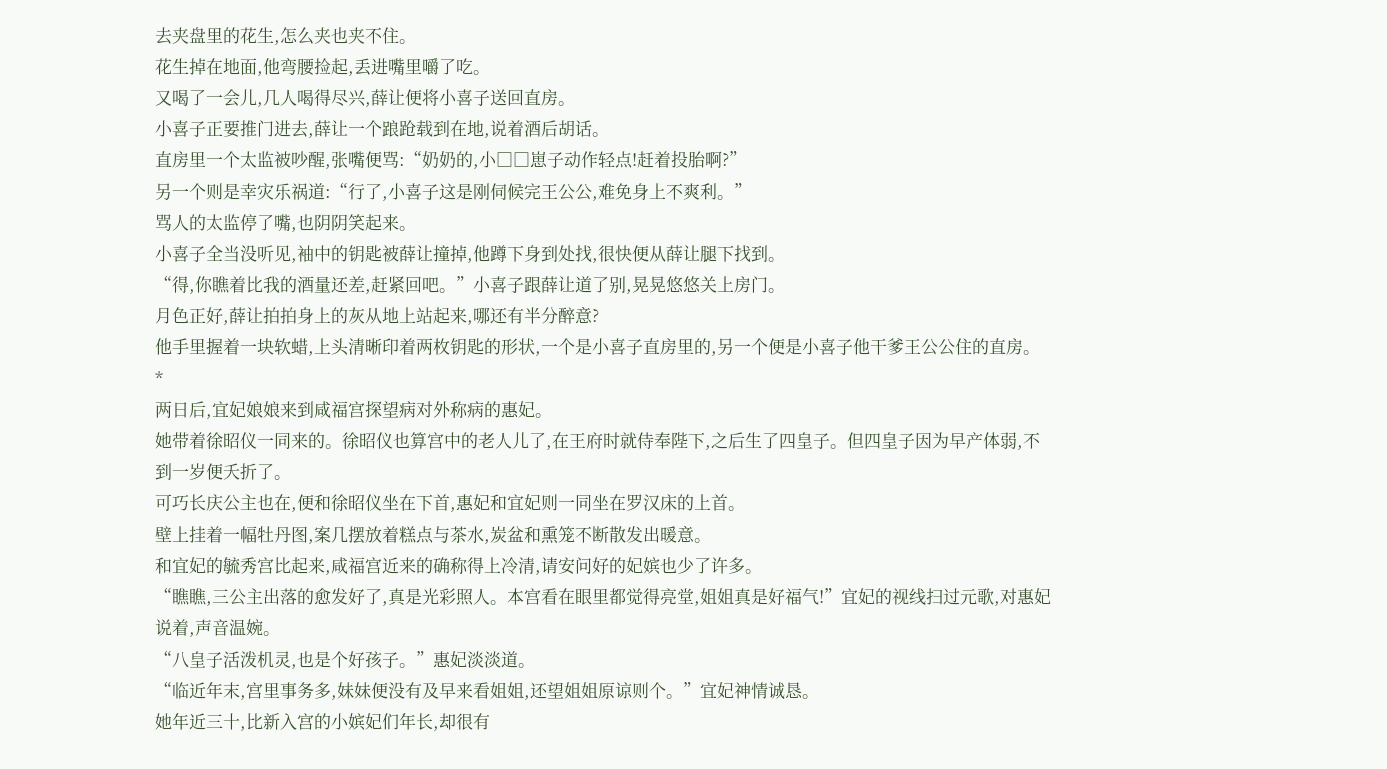去夹盘里的花生,怎么夹也夹不住。
花生掉在地面,他弯腰捡起,丢进嘴里嚼了吃。
又喝了一会儿,几人喝得尽兴,薛让便将小喜子送回直房。
小喜子正要推门进去,薛让一个踉跄载到在地,说着酒后胡话。
直房里一个太监被吵醒,张嘴便骂:“奶奶的,小□□崽子动作轻点!赶着投胎啊?”
另一个则是幸灾乐祸道:“行了,小喜子这是刚伺候完王公公,难免身上不爽利。”
骂人的太监停了嘴,也阴阴笑起来。
小喜子全当没听见,袖中的钥匙被薛让撞掉,他蹲下身到处找,很快便从薛让腿下找到。
“得,你瞧着比我的酒量还差,赶紧回吧。”小喜子跟薛让道了别,晃晃悠悠关上房门。
月色正好,薛让拍拍身上的灰从地上站起来,哪还有半分醉意?
他手里握着一块软蜡,上头清晰印着两枚钥匙的形状,一个是小喜子直房里的,另一个便是小喜子他干爹王公公住的直房。
*
两日后,宜妃娘娘来到咸福宫探望病对外称病的惠妃。
她带着徐昭仪一同来的。徐昭仪也算宫中的老人儿了,在王府时就侍奉陛下,之后生了四皇子。但四皇子因为早产体弱,不到一岁便夭折了。
可巧长庆公主也在,便和徐昭仪坐在下首,惠妃和宜妃则一同坐在罗汉床的上首。
壁上挂着一幅牡丹图,案几摆放着糕点与茶水,炭盆和熏笼不断散发出暖意。
和宜妃的毓秀宫比起来,咸福宫近来的确称得上冷清,请安问好的妃嫔也少了许多。
“瞧瞧,三公主出落的愈发好了,真是光彩照人。本宫看在眼里都觉得亮堂,姐姐真是好福气!”宜妃的视线扫过元歌,对惠妃说着,声音温婉。
“八皇子活泼机灵,也是个好孩子。”惠妃淡淡道。
“临近年末,宫里事务多,妹妹便没有及早来看姐姐,还望姐姐原谅则个。”宜妃神情诚恳。
她年近三十,比新入宫的小嫔妃们年长,却很有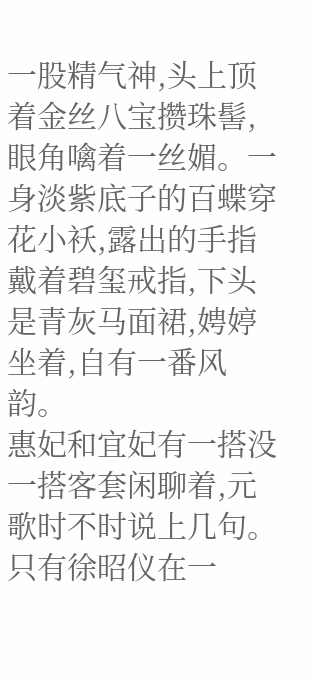一股精气神,头上顶着金丝八宝攒珠髻,眼角噙着一丝媚。一身淡紫底子的百蝶穿花小袄,露出的手指戴着碧玺戒指,下头是青灰马面裙,娉婷坐着,自有一番风韵。
惠妃和宜妃有一搭没一搭客套闲聊着,元歌时不时说上几句。只有徐昭仪在一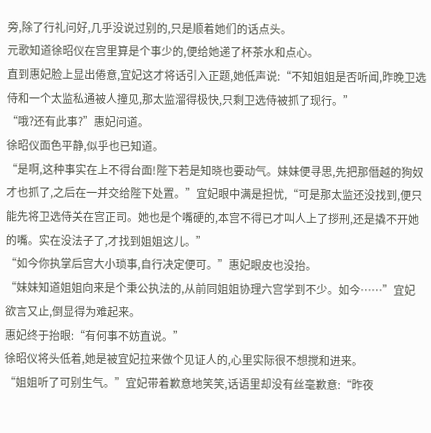旁,除了行礼问好,几乎没说过别的,只是顺着她们的话点头。
元歌知道徐昭仪在宫里算是个事少的,便给她递了杯茶水和点心。
直到惠妃脸上显出倦意,宜妃这才将话引入正题,她低声说:“不知姐姐是否听闻,昨晚卫选侍和一个太监私通被人撞见,那太监溜得极快,只剩卫选侍被抓了现行。”
“哦?还有此事?”惠妃问道。
徐昭仪面色平静,似乎也已知道。
“是啊,这种事实在上不得台面!陛下若是知晓也要动气。妹妹便寻思,先把那僭越的狗奴才也抓了,之后在一并交给陛下处置。”宜妃眼中满是担忧,“可是那太监还没找到,便只能先将卫选侍关在宫正司。她也是个嘴硬的,本宫不得已才叫人上了拶刑,还是撬不开她的嘴。实在没法子了,才找到姐姐这儿。”
“如今你执掌后宫大小琐事,自行决定便可。”惠妃眼皮也没抬。
“妹妹知道姐姐向来是个秉公执法的,从前同姐姐协理六宫学到不少。如今……”宜妃欲言又止,倒显得为难起来。
惠妃终于抬眼:“有何事不妨直说。”
徐昭仪将头低着,她是被宜妃拉来做个见证人的,心里实际很不想搅和进来。
“姐姐听了可别生气。”宜妃带着歉意地笑笑,话语里却没有丝毫歉意:“昨夜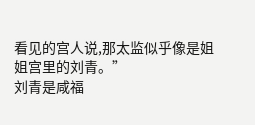看见的宫人说,那太监似乎像是姐姐宫里的刘青。”
刘青是咸福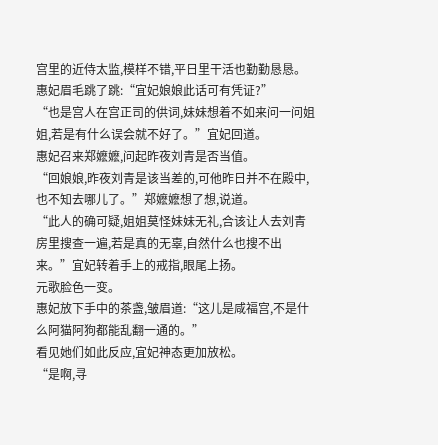宫里的近侍太监,模样不错,平日里干活也勤勤恳恳。
惠妃眉毛跳了跳:“宜妃娘娘此话可有凭证?”
“也是宫人在宫正司的供词,妹妹想着不如来问一问姐姐,若是有什么误会就不好了。”宜妃回道。
惠妃召来郑嬷嬷,问起昨夜刘青是否当值。
“回娘娘,昨夜刘青是该当差的,可他昨日并不在殿中,也不知去哪儿了。”郑嬷嬷想了想,说道。
“此人的确可疑,姐姐莫怪妹妹无礼,合该让人去刘青房里搜查一遍,若是真的无辜,自然什么也搜不出来。”宜妃转着手上的戒指,眼尾上扬。
元歌脸色一变。
惠妃放下手中的茶盏,皱眉道:“这儿是咸福宫,不是什么阿猫阿狗都能乱翻一通的。”
看见她们如此反应,宜妃神态更加放松。
“是啊,寻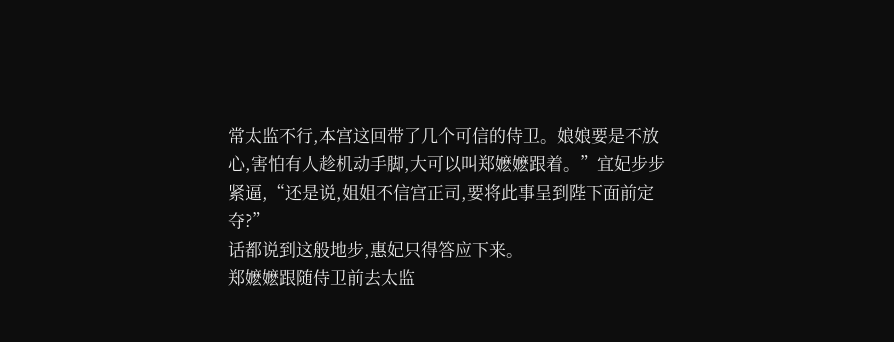常太监不行,本宫这回带了几个可信的侍卫。娘娘要是不放心,害怕有人趁机动手脚,大可以叫郑嬷嬷跟着。”宜妃步步紧逼,“还是说,姐姐不信宫正司,要将此事呈到陛下面前定夺?”
话都说到这般地步,惠妃只得答应下来。
郑嬷嬷跟随侍卫前去太监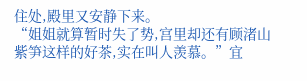住处,殿里又安静下来。
“姐姐就算暂时失了势,宫里却还有顾渚山紫笋这样的好茶,实在叫人羡慕。”宜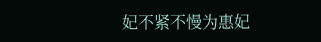妃不紧不慢为惠妃